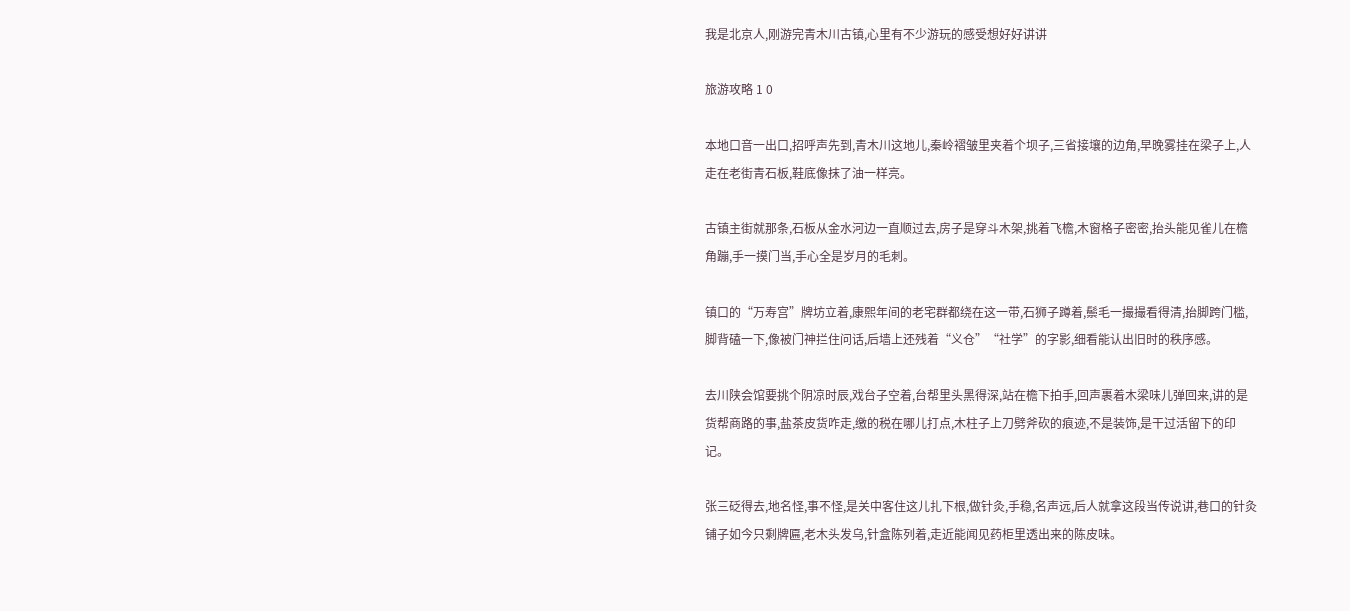我是北京人,刚游完青木川古镇,心里有不少游玩的感受想好好讲讲

旅游攻略 1 0

本地口音一出口,招呼声先到,青木川这地儿,秦岭褶皱里夹着个坝子,三省接壤的边角,早晚雾挂在梁子上,人走在老街青石板,鞋底像抹了油一样亮。

古镇主街就那条,石板从金水河边一直顺过去,房子是穿斗木架,挑着飞檐,木窗格子密密,抬头能见雀儿在檐角蹦,手一摸门当,手心全是岁月的毛刺。

镇口的“万寿宫”牌坊立着,康熙年间的老宅群都绕在这一带,石狮子蹲着,鬃毛一撮撮看得清,抬脚跨门槛,脚背磕一下,像被门神拦住问话,后墙上还残着“义仓”“社学”的字影,细看能认出旧时的秩序感。

去川陕会馆要挑个阴凉时辰,戏台子空着,台帮里头黑得深,站在檐下拍手,回声裹着木梁味儿弹回来,讲的是货帮商路的事,盐茶皮货咋走,缴的税在哪儿打点,木柱子上刀劈斧砍的痕迹,不是装饰,是干过活留下的印记。

张三砭得去,地名怪,事不怪,是关中客住这儿扎下根,做针灸,手稳,名声远,后人就拿这段当传说讲,巷口的针灸铺子如今只剩牌匾,老木头发乌,针盒陈列着,走近能闻见药柜里透出来的陈皮味。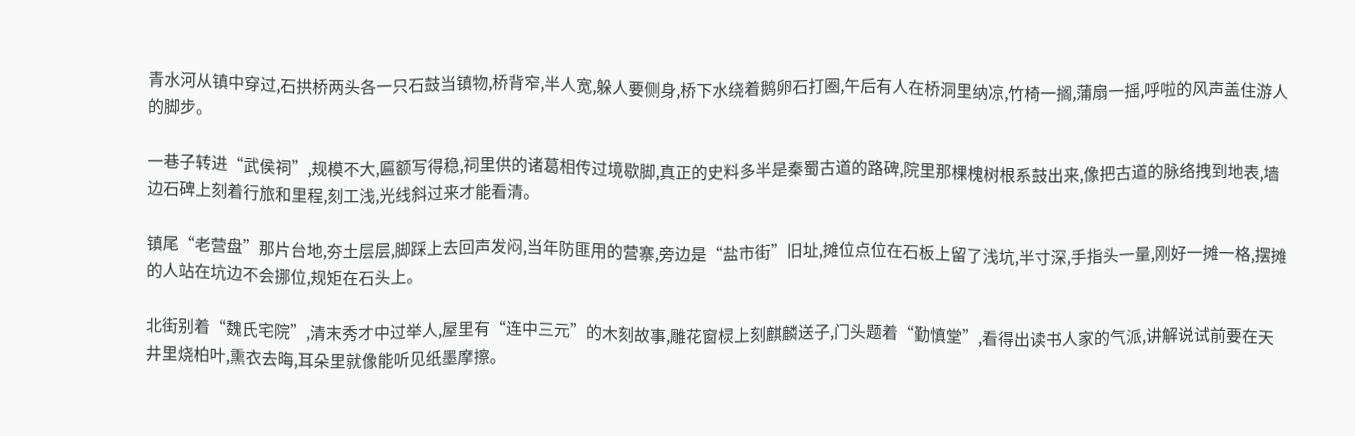青水河从镇中穿过,石拱桥两头各一只石鼓当镇物,桥背窄,半人宽,躲人要侧身,桥下水绕着鹅卵石打圈,午后有人在桥洞里纳凉,竹椅一搁,蒲扇一摇,呼啦的风声盖住游人的脚步。

一巷子转进“武侯祠”,规模不大,匾额写得稳,祠里供的诸葛相传过境歇脚,真正的史料多半是秦蜀古道的路碑,院里那棵槐树根系鼓出来,像把古道的脉络拽到地表,墙边石碑上刻着行旅和里程,刻工浅,光线斜过来才能看清。

镇尾“老营盘”那片台地,夯土层层,脚踩上去回声发闷,当年防匪用的营寨,旁边是“盐市街”旧址,摊位点位在石板上留了浅坑,半寸深,手指头一量,刚好一摊一格,摆摊的人站在坑边不会挪位,规矩在石头上。

北街别着“魏氏宅院”,清末秀才中过举人,屋里有“连中三元”的木刻故事,雕花窗棂上刻麒麟送子,门头题着“勤慎堂”,看得出读书人家的气派,讲解说试前要在天井里烧柏叶,熏衣去晦,耳朵里就像能听见纸墨摩擦。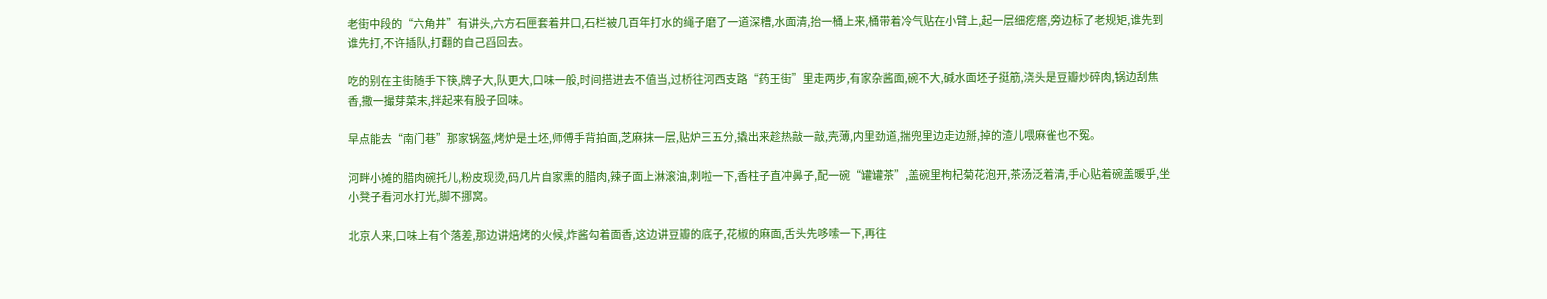老街中段的“六角井”有讲头,六方石匣套着井口,石栏被几百年打水的绳子磨了一道深槽,水面清,抬一桶上来,桶带着冷气贴在小臂上,起一层细疙瘩,旁边标了老规矩,谁先到谁先打,不许插队,打翻的自己舀回去。

吃的别在主街随手下筷,牌子大,队更大,口味一般,时间搭进去不值当,过桥往河西支路“药王街”里走两步,有家杂酱面,碗不大,碱水面坯子挺筋,浇头是豆瓣炒碎肉,锅边刮焦香,撒一撮芽菜末,拌起来有股子回味。

早点能去“南门巷”那家锅盔,烤炉是土坯,师傅手背拍面,芝麻抹一层,贴炉三五分,撬出来趁热敲一敲,壳薄,内里劲道,揣兜里边走边掰,掉的渣儿喂麻雀也不冤。

河畔小摊的腊肉碗托儿,粉皮现烫,码几片自家熏的腊肉,辣子面上淋滚油,刺啦一下,香柱子直冲鼻子,配一碗“罐罐茶”,盖碗里枸杞菊花泡开,茶汤泛着清,手心贴着碗盖暖乎,坐小凳子看河水打光,脚不挪窝。

北京人来,口味上有个落差,那边讲焙烤的火候,炸酱勾着面香,这边讲豆瓣的底子,花椒的麻面,舌头先哆嗦一下,再往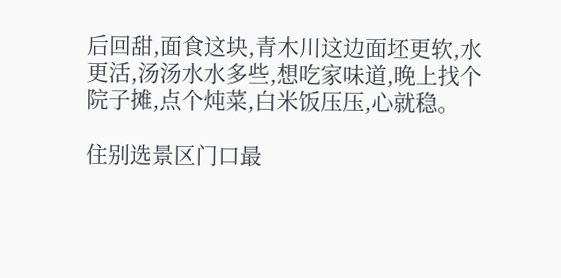后回甜,面食这块,青木川这边面坯更软,水更活,汤汤水水多些,想吃家味道,晚上找个院子摊,点个炖菜,白米饭压压,心就稳。

住别选景区门口最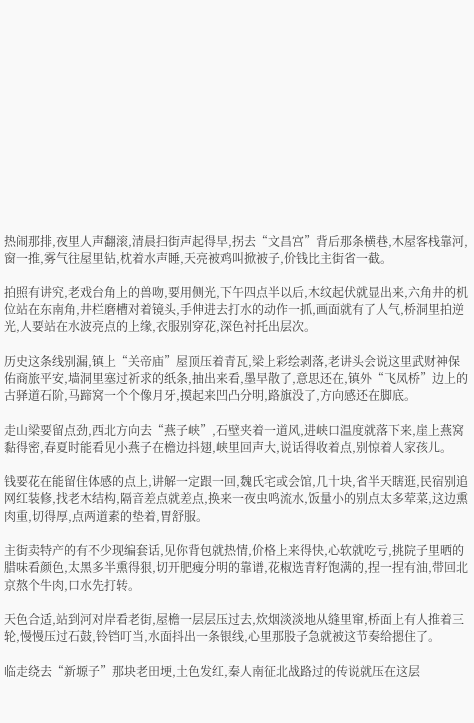热闹那排,夜里人声翻滚,清晨扫街声起得早,拐去“文昌宫”背后那条横巷,木屋客栈靠河,窗一推,雾气往屋里钻,枕着水声睡,天亮被鸡叫掀被子,价钱比主街省一截。

拍照有讲究,老戏台角上的兽吻,要用侧光,下午四点半以后,木纹起伏就显出来,六角井的机位站在东南角,井栏磨槽对着镜头,手伸进去打水的动作一抓,画面就有了人气,桥洞里拍逆光,人要站在水波亮点的上缘,衣服别穿花,深色衬托出层次。

历史这条线别漏,镇上“关帝庙”屋顶压着青瓦,梁上彩绘剥落,老讲头会说这里武财神保佑商旅平安,墙洞里塞过祈求的纸条,抽出来看,墨早散了,意思还在,镇外“飞凤桥”边上的古驿道石阶,马蹄窝一个个像月牙,摸起来凹凸分明,路旗没了,方向感还在脚底。

走山梁要留点劲,西北方向去“燕子峡”,石壁夹着一道风,进峡口温度就落下来,崖上燕窝黏得密,春夏时能看见小燕子在檐边抖翅,峡里回声大,说话得收着点,别惊着人家孩儿。

钱要花在能留住体感的点上,讲解一定跟一回,魏氏宅或会馆,几十块,省半天瞎逛,民宿别追网红装修,找老木结构,隔音差点就差点,换来一夜虫鸣流水,饭量小的别点太多荤菜,这边熏肉重,切得厚,点两道素的垫着,胃舒服。

主街卖特产的有不少现编套话,见你背包就热情,价格上来得快,心软就吃亏,挑院子里晒的腊味看颜色,太黑多半熏得狠,切开肥瘦分明的靠谱,花椒选青籽饱满的,捏一捏有油,带回北京熬个牛肉,口水先打转。

天色合适,站到河对岸看老街,屋檐一层层压过去,炊烟淡淡地从缝里窜,桥面上有人推着三轮,慢慢压过石鼓,铃铛叮当,水面抖出一条银线,心里那股子急就被这节奏给摁住了。

临走绕去“新塬子”那块老田埂,土色发红,秦人南征北战路过的传说就压在这层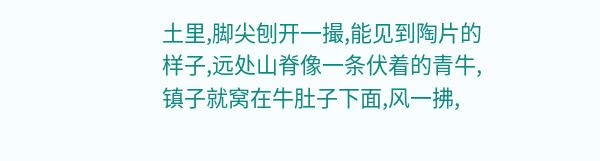土里,脚尖刨开一撮,能见到陶片的样子,远处山脊像一条伏着的青牛,镇子就窝在牛肚子下面,风一拂,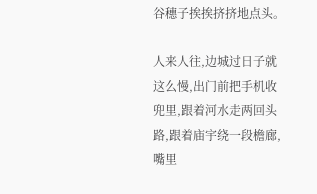谷穗子挨挨挤挤地点头。

人来人往,边城过日子就这么慢,出门前把手机收兜里,跟着河水走两回头路,跟着庙宇绕一段檐廊,嘴里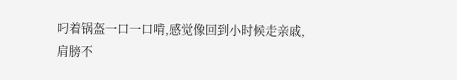叼着锅盔一口一口啃,感觉像回到小时候走亲戚,肩膀不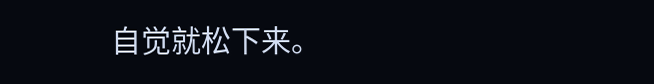自觉就松下来。